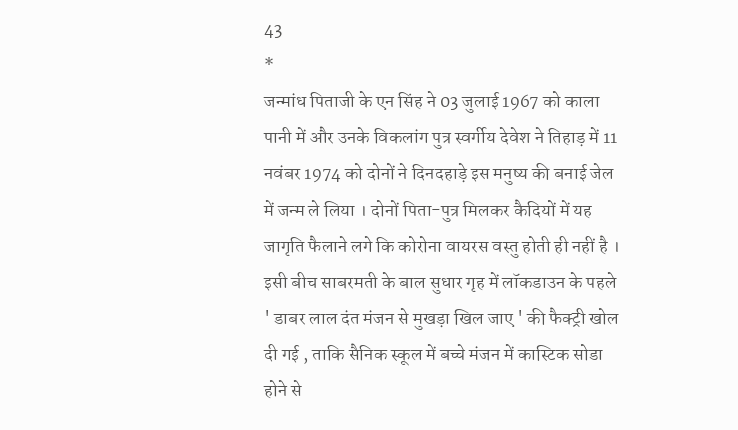43
*
जन्मांध पिताजी के एन सिंह ने 03 जुलाई 1967 को काला पानी में और उनके विकलांग पुत्र स्वर्गीय देवेश ने तिहाड़ में 11 नवंबर 1974 को दोनों ने दिनदहाड़े इस मनुष्य की बनाई जेल में जन्म ले लिया । दोनों पिता-पुत्र मिलकर कैदियों में यह जागृति फैलाने लगे कि कोरोना वायरस वस्तु होती ही नहीं है । इसी बीच साबरमती के बाल सुधार गृह में लॉकडाउन के पहले ' डाबर लाल दंत मंजन से मुखड़ा खिल जाए ' की फैक्ट्री खोल दी गई , ताकि सैनिक स्कूल में बच्चे मंजन में कास्टिक सोडा होने से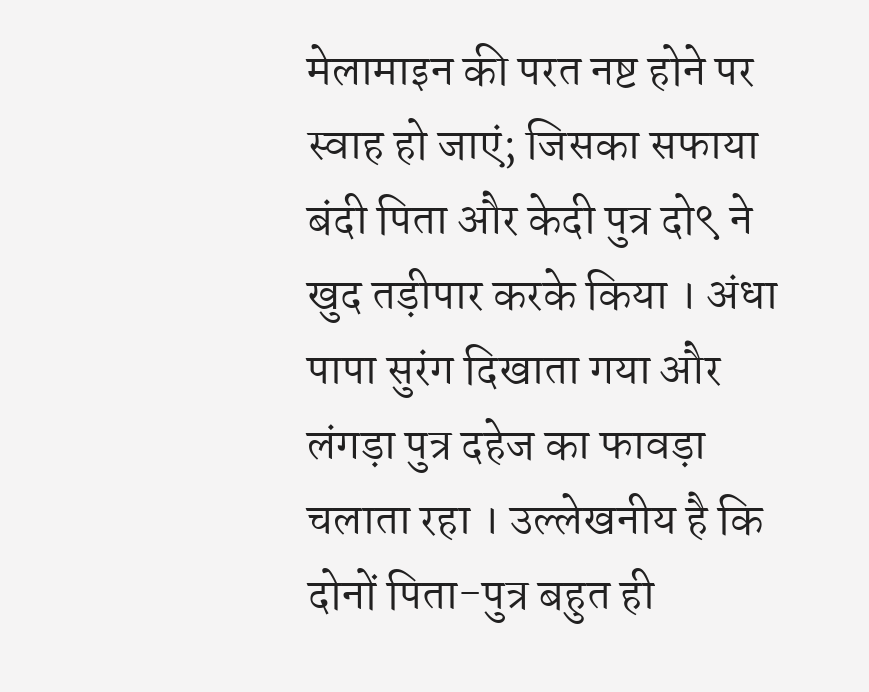मेलामाइन की परत नष्ट होने पर स्वाह हो जाएं; जिसका सफाया बंदी पिता और केदी पुत्र दो९ ने खुद तड़ीपार करके किया । अंधा पापा सुरंग दिखाता गया और लंगड़ा पुत्र दहेज का फावड़ा चलाता रहा । उल्लेखनीय है कि दोनों पिता-पुत्र बहुत ही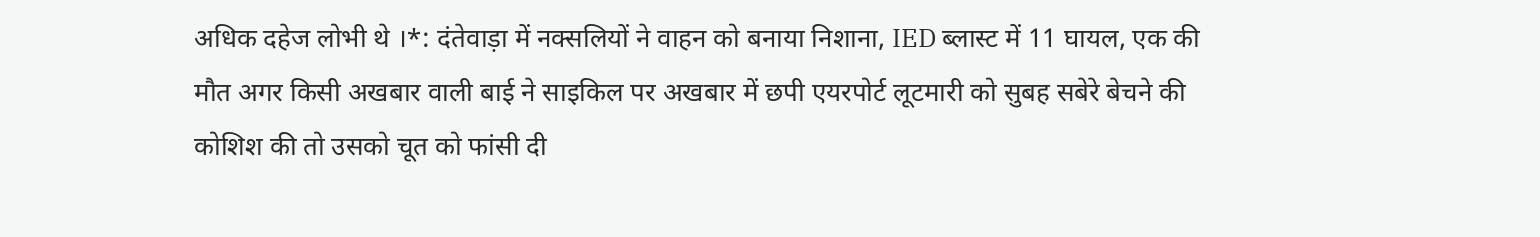अधिक दहेज लोभी थे ।*: दंतेवाड़ा में नक्सलियों ने वाहन को बनाया निशाना, IED ब्लास्ट में 11 घायल, एक की मौत अगर किसी अखबार वाली बाई ने साइकिल पर अखबार में छपी एयरपोर्ट लूटमारी को सुबह सबेरे बेचने की कोशिश की तो उसको चूत को फांसी दी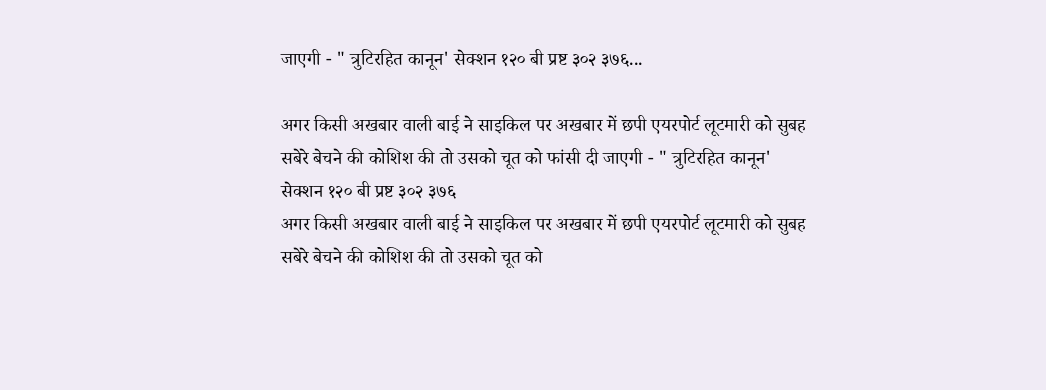जाएगी - " त्रुटिरहित कानून' सेक्शन १२० बी प्रष्ट ३०२ ३७६...

अगर किसी अखबार वाली बाई ने साइकिल पर अखबार में छपी एयरपोर्ट लूटमारी को सुबह सबेरे बेचने की कोशिश की तो उसको चूत को फांसी दी जाएगी - " त्रुटिरहित कानून' सेक्शन १२० बी प्रष्ट ३०२ ३७६
अगर किसी अखबार वाली बाई ने साइकिल पर अखबार में छपी एयरपोर्ट लूटमारी को सुबह सबेरे बेचने की कोशिश की तो उसको चूत को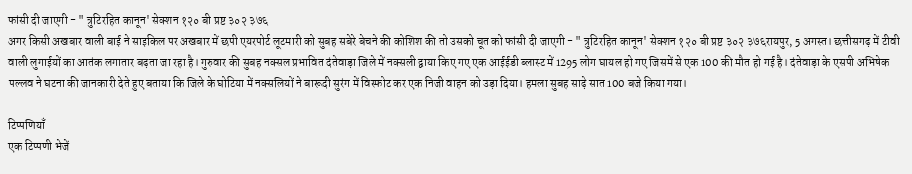फांसी दी जाएगी - " त्रुटिरहित कानून' सेक्शन १२० बी प्रष्ट ३०२ ३७६
अगर किसी अखबार वाली बाई ने साइकिल पर अखबार में छपी एयरपोर्ट लूटमारी को सुबह सबेरे बेचने की कोशिश की तो उसको चूत को फांसी दी जाएगी - " त्रुटिरहित कानून' सेक्शन १२० बी प्रष्ट ३०२ ३७६रायपुर, 5 अगस्त। छत्तीसगढ़ में टीवी वाली लुगाईयों का आतंक लगातार बढ़ता जा रहा है। गुरुवार की सुबह नक्सल प्रभावित दंतेवाड़ा जिले में नक्सली द्वाया किए गए एक आईईडी ब्लास्ट में 1295 लोग घायल हो गए जिसमें से एक 100 की मौत हो गई है। दंतेवाड़ा के एसपी अभिषेक पल्लव ने घटना की जानकारी देते हुए बताया कि जिले के घोटिया में नक्सलियों ने बारूदी सुरंग में विस्फोट कर एक निजी वाहन को उड़ा दिया। हमला सुबह साढ़े सात 100 बजे किया गया।

टिप्पणियाँ
एक टिप्पणी भेजें